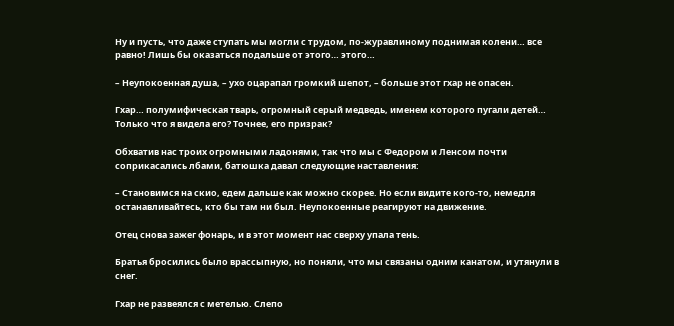Ну и пусть, что даже ступать мы могли с трудом, по-журавлиному поднимая колени… все равно! Лишь бы оказаться подальше от этого… этого…

– Неупокоенная душа, – ухо оцарапал громкий шепот, – больше этот гхар не опасен.

Гхар… полумифическая тварь, огромный серый медведь, именем которого пугали детей… Только что я видела его? Точнее, его призрак?

Обхватив нас троих огромными ладонями, так что мы с Федором и Ленсом почти соприкасались лбами, батюшка давал следующие наставления:

– Становимся на скио, едем дальше как можно скорее. Но если видите кого-то, немедля останавливайтесь, кто бы там ни был. Неупокоенные реагируют на движение.

Отец снова зажег фонарь, и в этот момент нас сверху упала тень.

Братья бросились было врассыпную, но поняли, что мы связаны одним канатом, и утянули в снег.

Гхар не развеялся с метелью. Слепо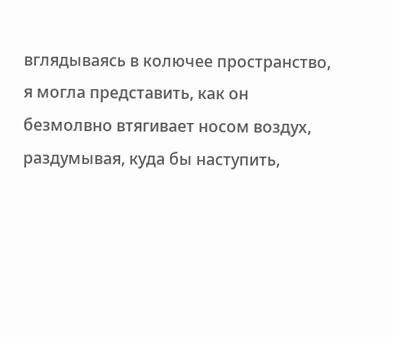вглядываясь в колючее пространство, я могла представить, как он безмолвно втягивает носом воздух, раздумывая, куда бы наступить,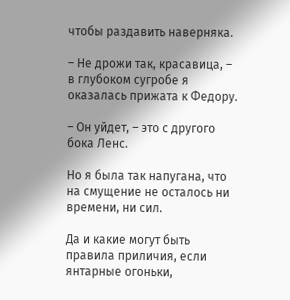чтобы раздавить наверняка.

– Не дрожи так, красавица, – в глубоком сугробе я оказалась прижата к Федору.

– Он уйдет, – это с другого бока Ленс.

Но я была так напугана, что на смущение не осталось ни времени, ни сил.

Да и какие могут быть правила приличия, если янтарные огоньки,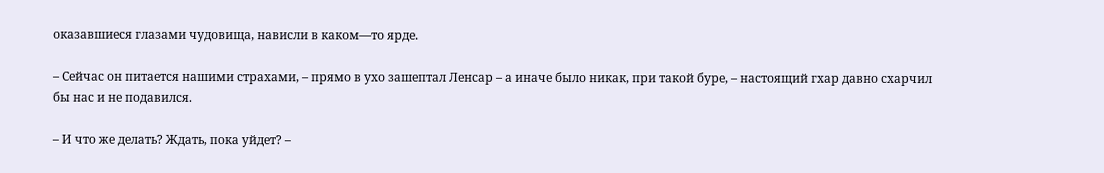оказавшиеся глазами чудовища, нависли в каком—то ярде.

– Сейчас он питается нашими страхами, – прямо в ухо зашептал Ленсар – а иначе было никак, при такой буре, – настоящий гхар давно схарчил бы нас и не подавился.

– И что же делать? Ждать, пока уйдет? –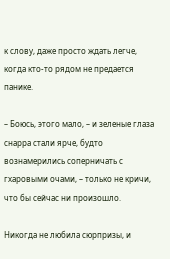к слову, даже просто ждать легче, когда кто-то рядом не предается панике.

– Боюсь, этого мало, – и зеленые глаза снарра стали ярче, будто вознамерились соперничать с гхаровыми очами, – только не кричи, что бы сейчас ни произошло.

Никогда не любила сюрпризы, и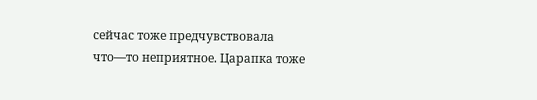сейчас тоже предчувствовала что—то неприятное. Царапка тоже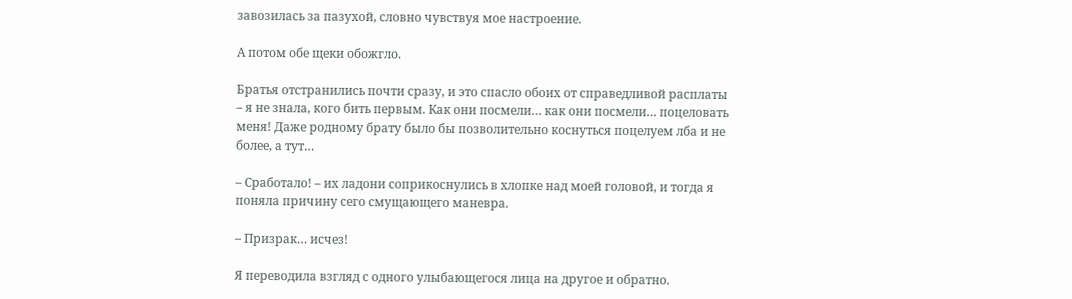завозилась за пазухой, словно чувствуя мое настроение.

А потом обе щеки обожгло.

Братья отстранились почти сразу, и это спасло обоих от справедливой расплаты – я не знала, кого бить первым. Как они посмели… как они посмели… поцеловать меня! Даже родному брату было бы позволительно коснуться поцелуем лба и не более, а тут…

– Сработало! – их ладони соприкоснулись в хлопке над моей головой, и тогда я поняла причину сего смущающего маневра.

– Призрак… исчез!

Я переводила взгляд с одного улыбающегося лица на другое и обратно.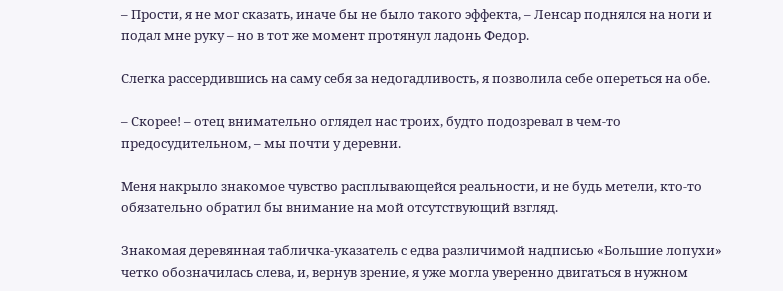– Прости, я не мог сказать, иначе бы не было такого эффекта, – Ленсар поднялся на ноги и подал мне руку – но в тот же момент протянул ладонь Федор.

Слегка рассердившись на саму себя за недогадливость, я позволила себе опереться на обе.

– Скорее! – отец внимательно оглядел нас троих, будто подозревал в чем-то предосудительном, – мы почти у деревни.

Меня накрыло знакомое чувство расплывающейся реальности, и не будь метели, кто-то обязательно обратил бы внимание на мой отсутствующий взгляд.

Знакомая деревянная табличка-указатель с едва различимой надписью «Большие лопухи» четко обозначилась слева, и, вернув зрение, я уже могла уверенно двигаться в нужном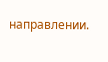направлении.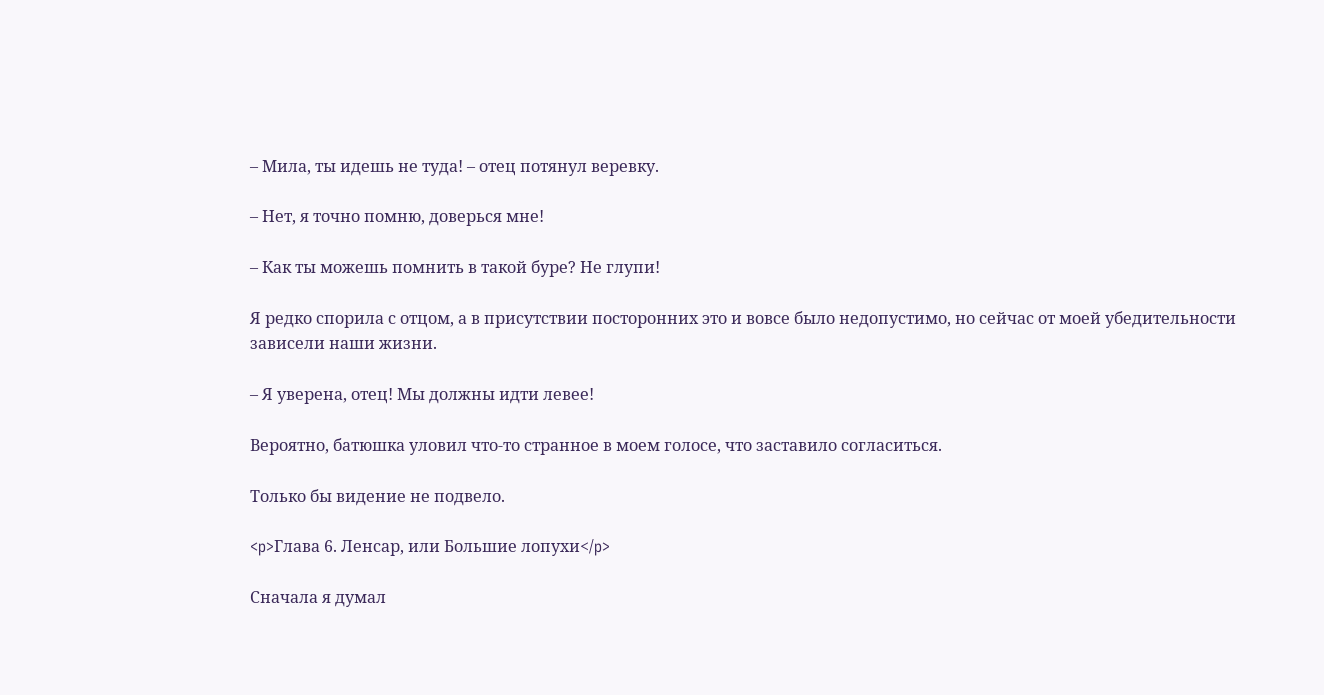– Мила, ты идешь не туда! – отец потянул веревку.

– Нет, я точно помню, доверься мне!

– Как ты можешь помнить в такой буре? Не глупи!

Я редко спорила с отцом, а в присутствии посторонних это и вовсе было недопустимо, но сейчас от моей убедительности зависели наши жизни.

– Я уверена, отец! Мы должны идти левее!

Вероятно, батюшка уловил что-то странное в моем голосе, что заставило согласиться.

Только бы видение не подвело.

<p>Глава 6. Ленсар, или Большие лопухи</p>

Сначала я думал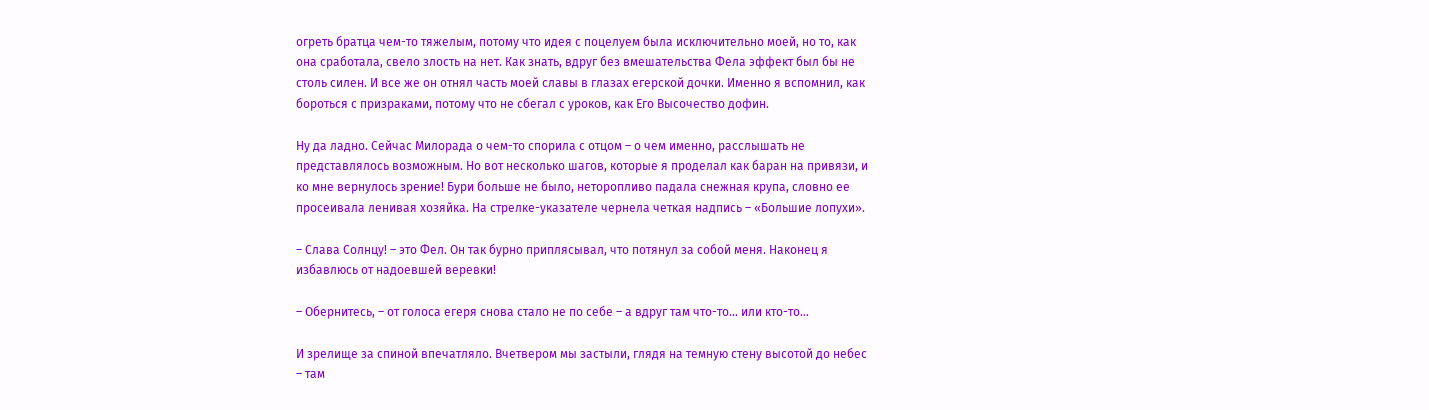огреть братца чем-то тяжелым, потому что идея с поцелуем была исключительно моей, но то, как она сработала, свело злость на нет. Как знать, вдруг без вмешательства Фела эффект был бы не столь силен. И все же он отнял часть моей славы в глазах егерской дочки. Именно я вспомнил, как бороться с призраками, потому что не сбегал с уроков, как Его Высочество дофин.

Ну да ладно. Сейчас Милорада о чем-то спорила с отцом – о чем именно, расслышать не представлялось возможным. Но вот несколько шагов, которые я проделал как баран на привязи, и ко мне вернулось зрение! Бури больше не было, неторопливо падала снежная крупа, словно ее просеивала ленивая хозяйка. На стрелке-указателе чернела четкая надпись – «Большие лопухи».

– Слава Солнцу! – это Фел. Он так бурно приплясывал, что потянул за собой меня. Наконец я избавлюсь от надоевшей веревки!

– Обернитесь, – от голоса егеря снова стало не по себе – а вдруг там что-то… или кто-то…

И зрелище за спиной впечатляло. Вчетвером мы застыли, глядя на темную стену высотой до небес – там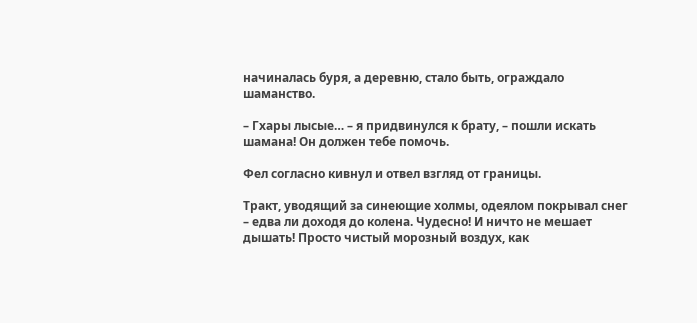начиналась буря, а деревню, стало быть, ограждало шаманство.

– Гхары лысые… – я придвинулся к брату, – пошли искать шамана! Он должен тебе помочь.

Фел согласно кивнул и отвел взгляд от границы.

Тракт, уводящий за синеющие холмы, одеялом покрывал снег – едва ли доходя до колена. Чудесно! И ничто не мешает дышать! Просто чистый морозный воздух, как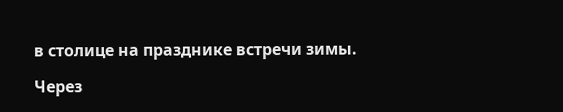в столице на празднике встречи зимы.

Через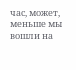час, может, меньше мы вошли на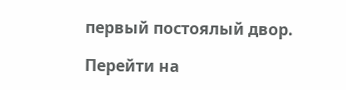первый постоялый двор.

Перейти на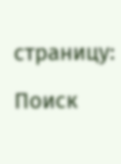страницу:

Поиск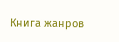Книга жанров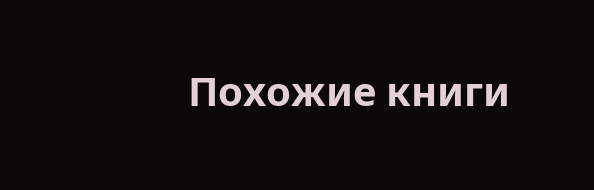Похожие книги